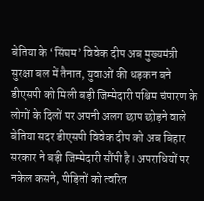बेतिया के ‘सिंघम’ विवेक दीप अब मुख्यमंत्री सुरक्षा बल में तैनात, युवाओं की धड़कन बने डीएसपी को मिली बड़ी जिम्मेदारी पश्चिम चंपारण के लोगों के दिलों पर अपनी अलग छाप छोड़ने वाले बेतिया सदर डीएसपी विवेक दीप को अब बिहार सरकार ने बड़ी जिम्मेदारी सौंपी है। अपराधियों पर नकेल कसने, पीड़ितों को त्वरित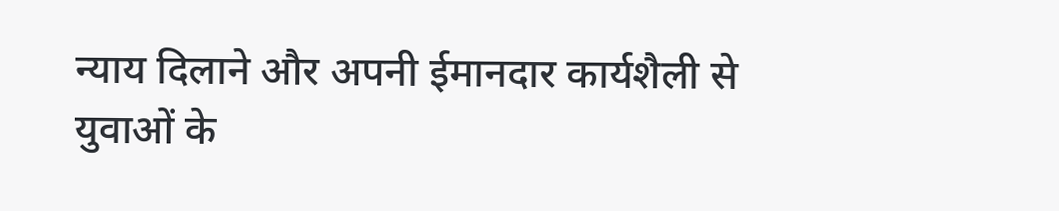न्याय दिलाने और अपनी ईमानदार कार्यशैली से युवाओं के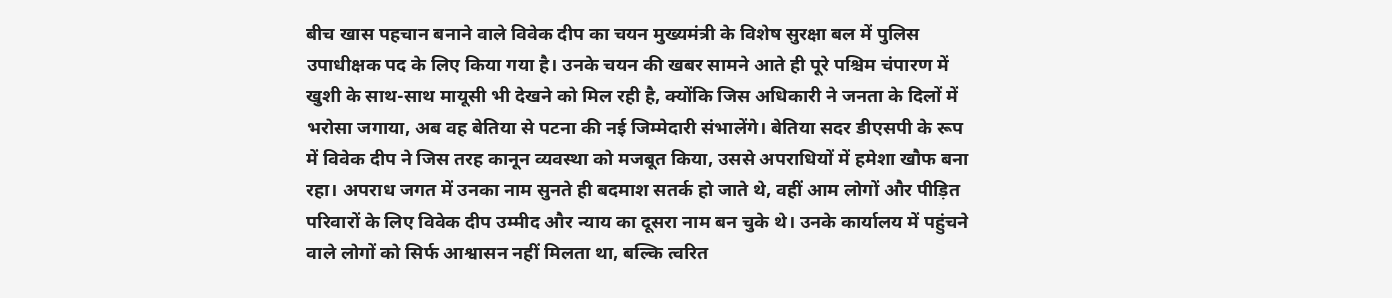बीच खास पहचान बनाने वाले विवेक दीप का चयन मुख्यमंत्री के विशेष सुरक्षा बल में पुलिस उपाधीक्षक पद के लिए किया गया है। उनके चयन की खबर सामने आते ही पूरे पश्चिम चंपारण में खुशी के साथ-साथ मायूसी भी देखने को मिल रही है, क्योंकि जिस अधिकारी ने जनता के दिलों में भरोसा जगाया, अब वह बेतिया से पटना की नई जिम्मेदारी संभालेंगे। बेतिया सदर डीएसपी के रूप में विवेक दीप ने जिस तरह कानून व्यवस्था को मजबूत किया, उससे अपराधियों में हमेशा खौफ बना रहा। अपराध जगत में उनका नाम सुनते ही बदमाश सतर्क हो जाते थे, वहीं आम लोगों और पीड़ित परिवारों के लिए विवेक दीप उम्मीद और न्याय का दूसरा नाम बन चुके थे। उनके कार्यालय में पहुंचने वाले लोगों को सिर्फ आश्वासन नहीं मिलता था, बल्कि त्वरित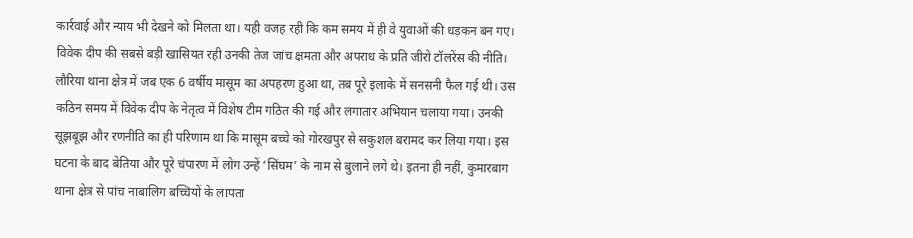कार्रवाई और न्याय भी देखने को मिलता था। यही वजह रही कि कम समय में ही वे युवाओं की धड़कन बन गए। विवेक दीप की सबसे बड़ी खासियत रही उनकी तेज जांच क्षमता और अपराध के प्रति जीरो टॉलरेंस की नीति। लौरिया थाना क्षेत्र में जब एक 6 वर्षीय मासूम का अपहरण हुआ था, तब पूरे इलाके में सनसनी फैल गई थी। उस कठिन समय में विवेक दीप के नेतृत्व में विशेष टीम गठित की गई और लगातार अभियान चलाया गया। उनकी सूझबूझ और रणनीति का ही परिणाम था कि मासूम बच्चे को गोरखपुर से सकुशल बरामद कर लिया गया। इस घटना के बाद बेतिया और पूरे चंपारण में लोग उन्हें ‘सिंघम’ के नाम से बुलाने लगे थे। इतना ही नहीं, कुमारबाग थाना क्षेत्र से पांच नाबालिग बच्चियों के लापता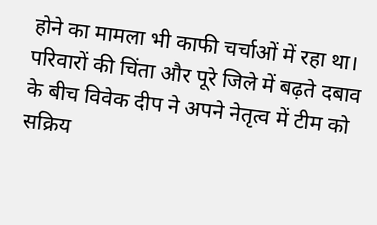होने का मामला भी काफी चर्चाओं में रहा था। परिवारों की चिंता और पूरे जिले में बढ़ते दबाव के बीच विवेक दीप ने अपने नेतृत्व में टीम को सक्रिय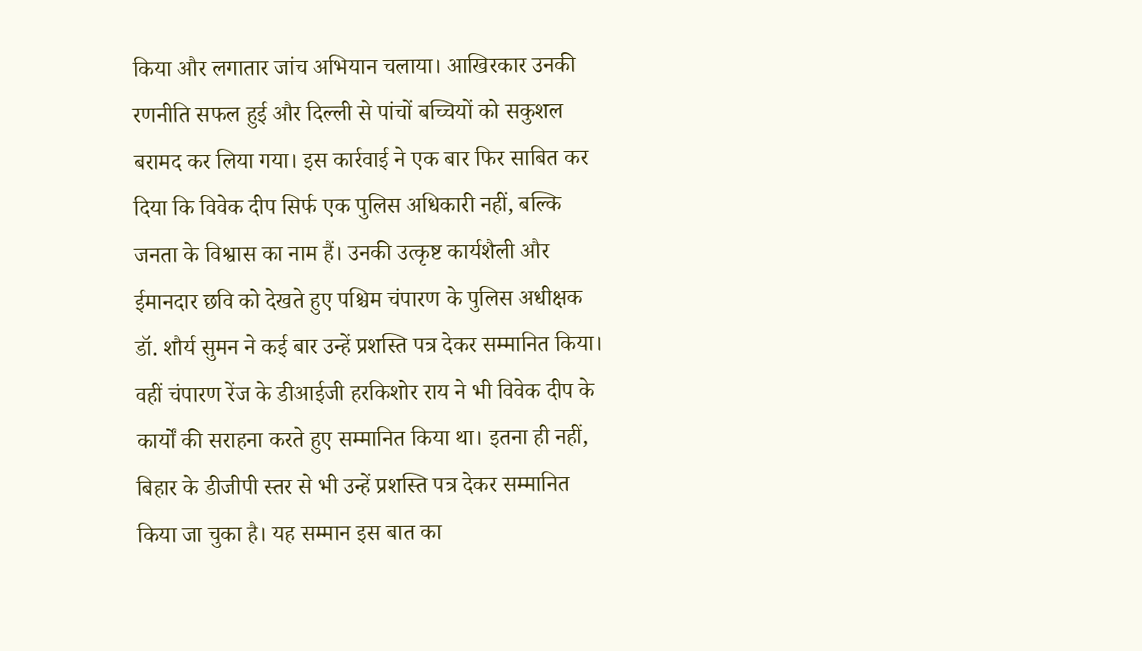किया और लगातार जांच अभियान चलाया। आखिरकार उनकी रणनीति सफल हुई और दिल्ली से पांचों बच्चियों को सकुशल बरामद कर लिया गया। इस कार्रवाई ने एक बार फिर साबित कर दिया कि विवेक दीप सिर्फ एक पुलिस अधिकारी नहीं, बल्कि जनता के विश्वास का नाम हैं। उनकी उत्कृष्ट कार्यशैली और ईमानदार छवि को देखते हुए पश्चिम चंपारण के पुलिस अधीक्षक डॉ. शौर्य सुमन ने कई बार उन्हें प्रशस्ति पत्र देकर सम्मानित किया। वहीं चंपारण रेंज के डीआईजी हरकिशोर राय ने भी विवेक दीप के कार्यों की सराहना करते हुए सम्मानित किया था। इतना ही नहीं, बिहार के डीजीपी स्तर से भी उन्हें प्रशस्ति पत्र देकर सम्मानित किया जा चुका है। यह सम्मान इस बात का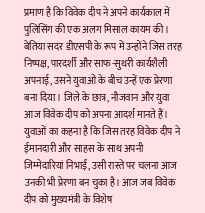प्रमाण है कि विवेक दीप ने अपने कार्यकाल में पुलिसिंग की एक अलग मिसाल कायम की। बेतिया सदर डीएसपी के रूप में उन्होंने जिस तरह निष्पक्ष, पारदर्शी और साफ-सुथरी कार्यशैली अपनाई, उसने युवाओं के बीच उन्हें एक प्रेरणा बना दिया। जिले के छात्र, नौजवान और युवा आज विवेक दीप को अपना आदर्श मानते हैं। युवाओं का कहना है कि जिस तरह विवेक दीप ने ईमानदारी और साहस के साथ अपनी जिम्मेदारियां निभाईं, उसी रास्ते पर चलना आज उनकी भी प्रेरणा बन चुका है। आज जब विवेक दीप को मुख्यमंत्री के विशेष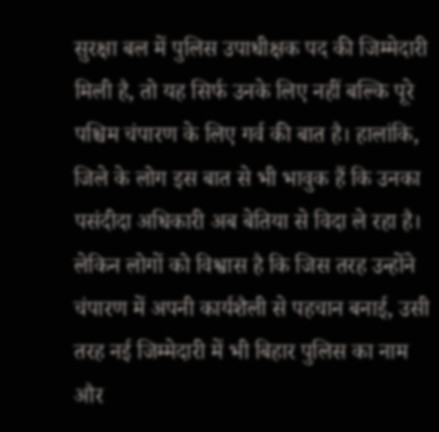सुरक्षा बल में पुलिस उपाधीक्षक पद की जिम्मेदारी मिली है, तो यह सिर्फ उनके लिए नहीं बल्कि पूरे पश्चिम चंपारण के लिए गर्व की बात है। हालांकि, जिले के लोग इस बात से भी भावुक हैं कि उनका पसंदीदा अधिकारी अब बेतिया से विदा ले रहा है। लेकिन लोगों को विश्वास है कि जिस तरह उन्होंने चंपारण में अपनी कार्यशैली से पहचान बनाई, उसी तरह नई जिम्मेदारी में भी बिहार पुलिस का नाम और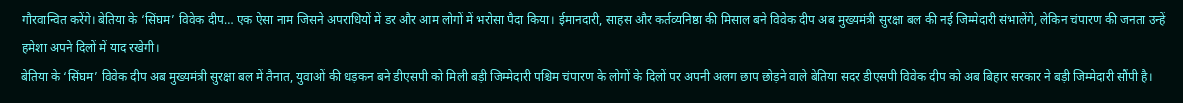गौरवान्वित करेंगे। बेतिया के ‘सिंघम’ विवेक दीप… एक ऐसा नाम जिसने अपराधियों में डर और आम लोगों में भरोसा पैदा किया। ईमानदारी, साहस और कर्तव्यनिष्ठा की मिसाल बने विवेक दीप अब मुख्यमंत्री सुरक्षा बल की नई जिम्मेदारी संभालेंगे, लेकिन चंपारण की जनता उन्हें हमेशा अपने दिलों में याद रखेगी।
बेतिया के ‘सिंघम’ विवेक दीप अब मुख्यमंत्री सुरक्षा बल में तैनात, युवाओं की धड़कन बने डीएसपी को मिली बड़ी जिम्मेदारी पश्चिम चंपारण के लोगों के दिलों पर अपनी अलग छाप छोड़ने वाले बेतिया सदर डीएसपी विवेक दीप को अब बिहार सरकार ने बड़ी जिम्मेदारी सौंपी है।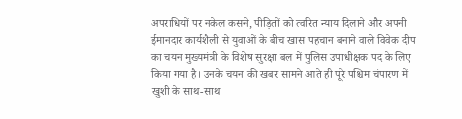अपराधियों पर नकेल कसने, पीड़ितों को त्वरित न्याय दिलाने और अपनी ईमानदार कार्यशैली से युवाओं के बीच खास पहचान बनाने वाले विवेक दीप का चयन मुख्यमंत्री के विशेष सुरक्षा बल में पुलिस उपाधीक्षक पद के लिए किया गया है। उनके चयन की खबर सामने आते ही पूरे पश्चिम चंपारण में खुशी के साथ-साथ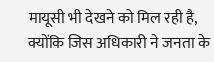मायूसी भी देखने को मिल रही है, क्योंकि जिस अधिकारी ने जनता के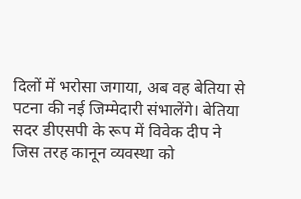दिलों में भरोसा जगाया, अब वह बेतिया से पटना की नई जिम्मेदारी संभालेंगे। बेतिया सदर डीएसपी के रूप में विवेक दीप ने जिस तरह कानून व्यवस्था को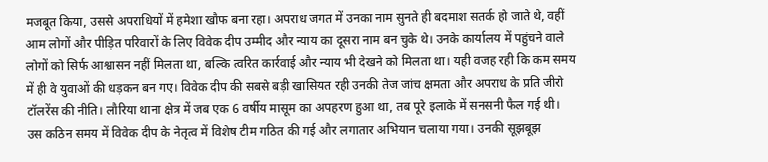मजबूत किया, उससे अपराधियों में हमेशा खौफ बना रहा। अपराध जगत में उनका नाम सुनते ही बदमाश सतर्क हो जाते थे, वहीं आम लोगों और पीड़ित परिवारों के लिए विवेक दीप उम्मीद और न्याय का दूसरा नाम बन चुके थे। उनके कार्यालय में पहुंचने वाले लोगों को सिर्फ आश्वासन नहीं मिलता था, बल्कि त्वरित कार्रवाई और न्याय भी देखने को मिलता था। यही वजह रही कि कम समय में ही वे युवाओं की धड़कन बन गए। विवेक दीप की सबसे बड़ी खासियत रही उनकी तेज जांच क्षमता और अपराध के प्रति जीरो टॉलरेंस की नीति। लौरिया थाना क्षेत्र में जब एक 6 वर्षीय मासूम का अपहरण हुआ था, तब पूरे इलाके में सनसनी फैल गई थी। उस कठिन समय में विवेक दीप के नेतृत्व में विशेष टीम गठित की गई और लगातार अभियान चलाया गया। उनकी सूझबूझ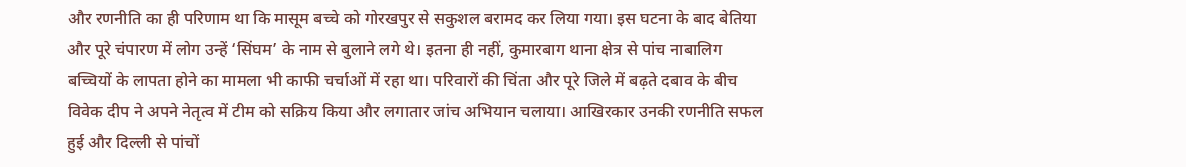और रणनीति का ही परिणाम था कि मासूम बच्चे को गोरखपुर से सकुशल बरामद कर लिया गया। इस घटना के बाद बेतिया और पूरे चंपारण में लोग उन्हें ‘सिंघम’ के नाम से बुलाने लगे थे। इतना ही नहीं, कुमारबाग थाना क्षेत्र से पांच नाबालिग बच्चियों के लापता होने का मामला भी काफी चर्चाओं में रहा था। परिवारों की चिंता और पूरे जिले में बढ़ते दबाव के बीच विवेक दीप ने अपने नेतृत्व में टीम को सक्रिय किया और लगातार जांच अभियान चलाया। आखिरकार उनकी रणनीति सफल हुई और दिल्ली से पांचों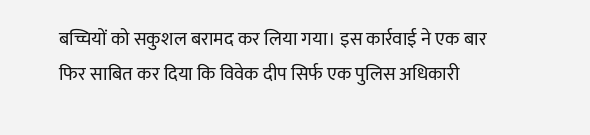बच्चियों को सकुशल बरामद कर लिया गया। इस कार्रवाई ने एक बार फिर साबित कर दिया कि विवेक दीप सिर्फ एक पुलिस अधिकारी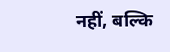नहीं, बल्कि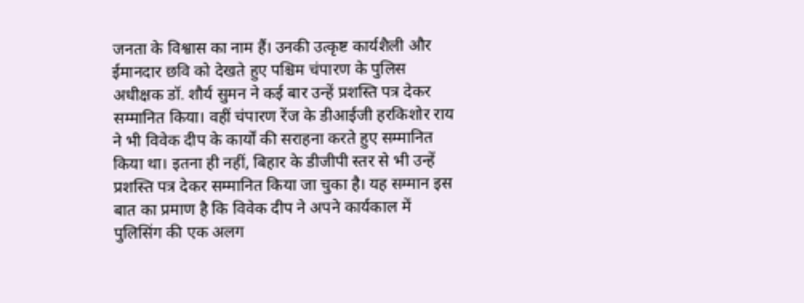जनता के विश्वास का नाम हैं। उनकी उत्कृष्ट कार्यशैली और ईमानदार छवि को देखते हुए पश्चिम चंपारण के पुलिस अधीक्षक डॉ. शौर्य सुमन ने कई बार उन्हें प्रशस्ति पत्र देकर सम्मानित किया। वहीं चंपारण रेंज के डीआईजी हरकिशोर राय ने भी विवेक दीप के कार्यों की सराहना करते हुए सम्मानित किया था। इतना ही नहीं, बिहार के डीजीपी स्तर से भी उन्हें प्रशस्ति पत्र देकर सम्मानित किया जा चुका है। यह सम्मान इस बात का प्रमाण है कि विवेक दीप ने अपने कार्यकाल में पुलिसिंग की एक अलग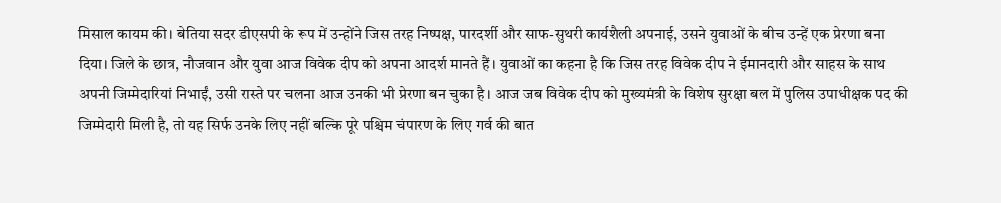मिसाल कायम की। बेतिया सदर डीएसपी के रूप में उन्होंने जिस तरह निष्पक्ष, पारदर्शी और साफ-सुथरी कार्यशैली अपनाई, उसने युवाओं के बीच उन्हें एक प्रेरणा बना दिया। जिले के छात्र, नौजवान और युवा आज विवेक दीप को अपना आदर्श मानते हैं। युवाओं का कहना है कि जिस तरह विवेक दीप ने ईमानदारी और साहस के साथ अपनी जिम्मेदारियां निभाईं, उसी रास्ते पर चलना आज उनकी भी प्रेरणा बन चुका है। आज जब विवेक दीप को मुख्यमंत्री के विशेष सुरक्षा बल में पुलिस उपाधीक्षक पद की जिम्मेदारी मिली है, तो यह सिर्फ उनके लिए नहीं बल्कि पूरे पश्चिम चंपारण के लिए गर्व की बात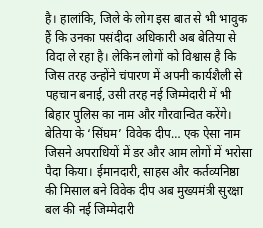है। हालांकि, जिले के लोग इस बात से भी भावुक हैं कि उनका पसंदीदा अधिकारी अब बेतिया से विदा ले रहा है। लेकिन लोगों को विश्वास है कि जिस तरह उन्होंने चंपारण में अपनी कार्यशैली से पहचान बनाई, उसी तरह नई जिम्मेदारी में भी बिहार पुलिस का नाम और गौरवान्वित करेंगे। बेतिया के ‘सिंघम’ विवेक दीप… एक ऐसा नाम जिसने अपराधियों में डर और आम लोगों में भरोसा पैदा किया। ईमानदारी, साहस और कर्तव्यनिष्ठा की मिसाल बने विवेक दीप अब मुख्यमंत्री सुरक्षा बल की नई जिम्मेदारी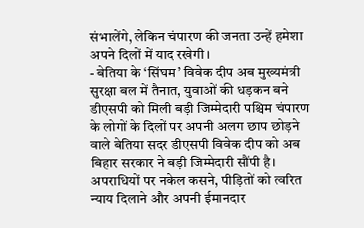संभालेंगे, लेकिन चंपारण की जनता उन्हें हमेशा अपने दिलों में याद रखेगी।
- बेतिया के ‘सिंघम’ विवेक दीप अब मुख्यमंत्री सुरक्षा बल में तैनात, युवाओं की धड़कन बने डीएसपी को मिली बड़ी जिम्मेदारी पश्चिम चंपारण के लोगों के दिलों पर अपनी अलग छाप छोड़ने वाले बेतिया सदर डीएसपी विवेक दीप को अब बिहार सरकार ने बड़ी जिम्मेदारी सौंपी है। अपराधियों पर नकेल कसने, पीड़ितों को त्वरित न्याय दिलाने और अपनी ईमानदार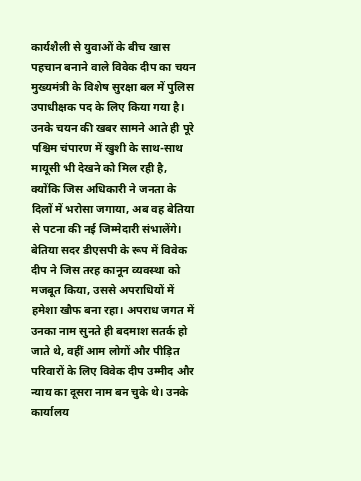कार्यशैली से युवाओं के बीच खास पहचान बनाने वाले विवेक दीप का चयन मुख्यमंत्री के विशेष सुरक्षा बल में पुलिस उपाधीक्षक पद के लिए किया गया है। उनके चयन की खबर सामने आते ही पूरे पश्चिम चंपारण में खुशी के साथ-साथ मायूसी भी देखने को मिल रही है, क्योंकि जिस अधिकारी ने जनता के दिलों में भरोसा जगाया, अब वह बेतिया से पटना की नई जिम्मेदारी संभालेंगे। बेतिया सदर डीएसपी के रूप में विवेक दीप ने जिस तरह कानून व्यवस्था को मजबूत किया, उससे अपराधियों में हमेशा खौफ बना रहा। अपराध जगत में उनका नाम सुनते ही बदमाश सतर्क हो जाते थे, वहीं आम लोगों और पीड़ित परिवारों के लिए विवेक दीप उम्मीद और न्याय का दूसरा नाम बन चुके थे। उनके कार्यालय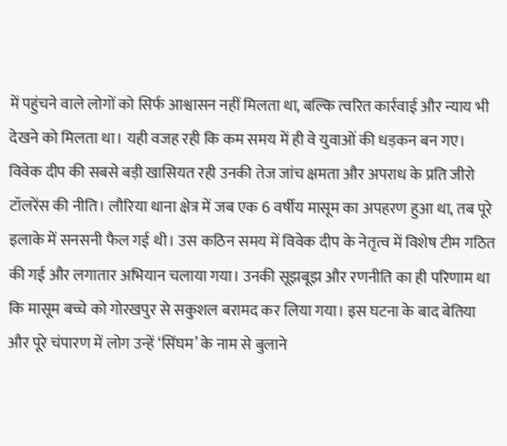में पहुंचने वाले लोगों को सिर्फ आश्वासन नहीं मिलता था, बल्कि त्वरित कार्रवाई और न्याय भी देखने को मिलता था। यही वजह रही कि कम समय में ही वे युवाओं की धड़कन बन गए। विवेक दीप की सबसे बड़ी खासियत रही उनकी तेज जांच क्षमता और अपराध के प्रति जीरो टॉलरेंस की नीति। लौरिया थाना क्षेत्र में जब एक 6 वर्षीय मासूम का अपहरण हुआ था, तब पूरे इलाके में सनसनी फैल गई थी। उस कठिन समय में विवेक दीप के नेतृत्व में विशेष टीम गठित की गई और लगातार अभियान चलाया गया। उनकी सूझबूझ और रणनीति का ही परिणाम था कि मासूम बच्चे को गोरखपुर से सकुशल बरामद कर लिया गया। इस घटना के बाद बेतिया और पूरे चंपारण में लोग उन्हें ‘सिंघम’ के नाम से बुलाने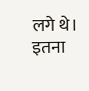लगे थे। इतना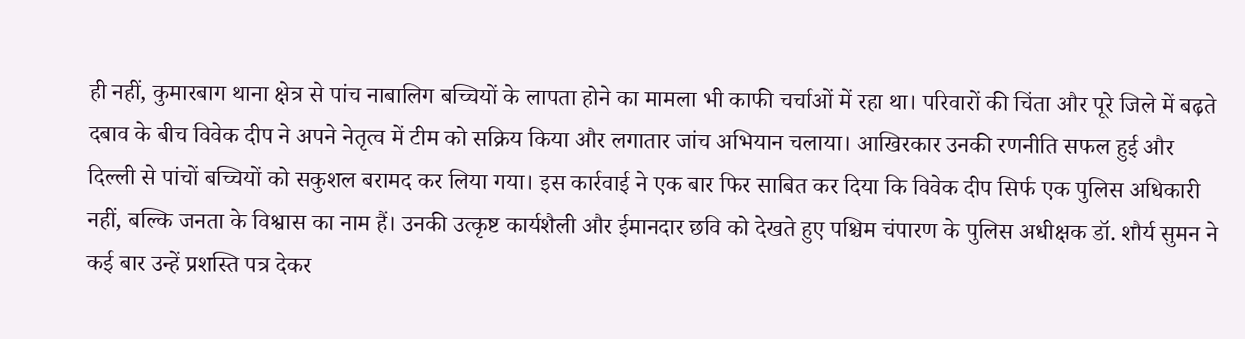ही नहीं, कुमारबाग थाना क्षेत्र से पांच नाबालिग बच्चियों के लापता होने का मामला भी काफी चर्चाओं में रहा था। परिवारों की चिंता और पूरे जिले में बढ़ते दबाव के बीच विवेक दीप ने अपने नेतृत्व में टीम को सक्रिय किया और लगातार जांच अभियान चलाया। आखिरकार उनकी रणनीति सफल हुई और दिल्ली से पांचों बच्चियों को सकुशल बरामद कर लिया गया। इस कार्रवाई ने एक बार फिर साबित कर दिया कि विवेक दीप सिर्फ एक पुलिस अधिकारी नहीं, बल्कि जनता के विश्वास का नाम हैं। उनकी उत्कृष्ट कार्यशैली और ईमानदार छवि को देखते हुए पश्चिम चंपारण के पुलिस अधीक्षक डॉ. शौर्य सुमन ने कई बार उन्हें प्रशस्ति पत्र देकर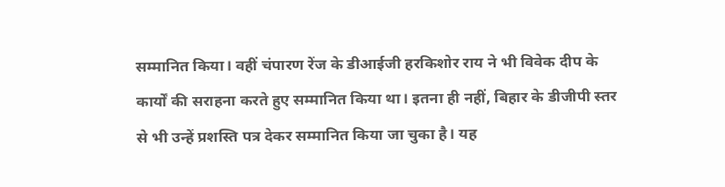सम्मानित किया। वहीं चंपारण रेंज के डीआईजी हरकिशोर राय ने भी विवेक दीप के कार्यों की सराहना करते हुए सम्मानित किया था। इतना ही नहीं, बिहार के डीजीपी स्तर से भी उन्हें प्रशस्ति पत्र देकर सम्मानित किया जा चुका है। यह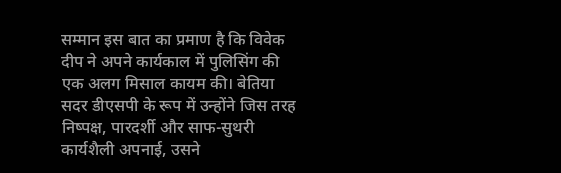सम्मान इस बात का प्रमाण है कि विवेक दीप ने अपने कार्यकाल में पुलिसिंग की एक अलग मिसाल कायम की। बेतिया सदर डीएसपी के रूप में उन्होंने जिस तरह निष्पक्ष, पारदर्शी और साफ-सुथरी कार्यशैली अपनाई, उसने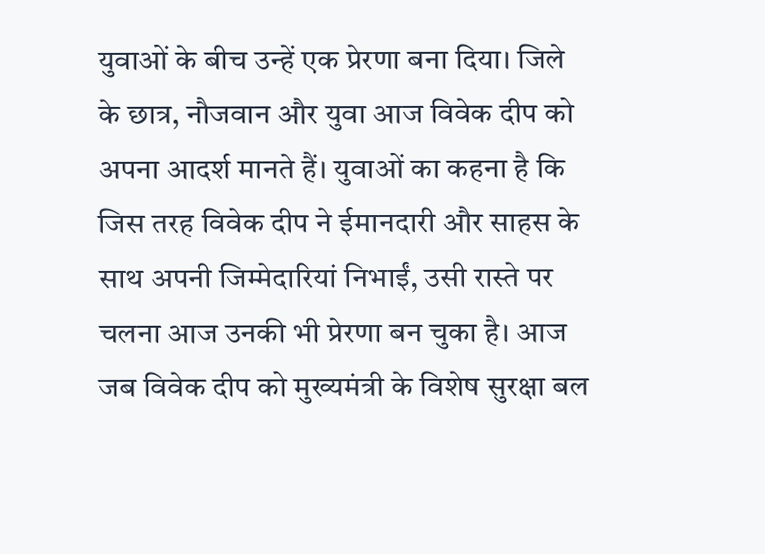युवाओं के बीच उन्हें एक प्रेरणा बना दिया। जिले के छात्र, नौजवान और युवा आज विवेक दीप को अपना आदर्श मानते हैं। युवाओं का कहना है कि जिस तरह विवेक दीप ने ईमानदारी और साहस के साथ अपनी जिम्मेदारियां निभाईं, उसी रास्ते पर चलना आज उनकी भी प्रेरणा बन चुका है। आज जब विवेक दीप को मुख्यमंत्री के विशेष सुरक्षा बल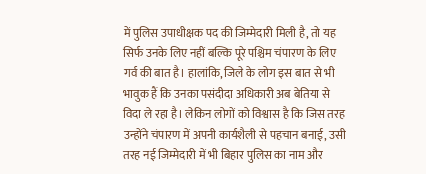में पुलिस उपाधीक्षक पद की जिम्मेदारी मिली है, तो यह सिर्फ उनके लिए नहीं बल्कि पूरे पश्चिम चंपारण के लिए गर्व की बात है। हालांकि, जिले के लोग इस बात से भी भावुक हैं कि उनका पसंदीदा अधिकारी अब बेतिया से विदा ले रहा है। लेकिन लोगों को विश्वास है कि जिस तरह उन्होंने चंपारण में अपनी कार्यशैली से पहचान बनाई, उसी तरह नई जिम्मेदारी में भी बिहार पुलिस का नाम और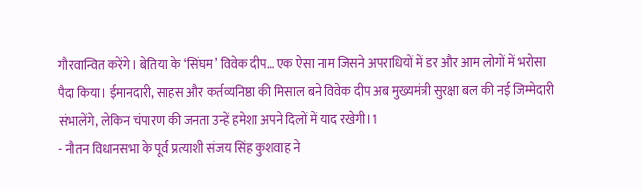गौरवान्वित करेंगे। बेतिया के ‘सिंघम’ विवेक दीप… एक ऐसा नाम जिसने अपराधियों में डर और आम लोगों में भरोसा पैदा किया। ईमानदारी, साहस और कर्तव्यनिष्ठा की मिसाल बने विवेक दीप अब मुख्यमंत्री सुरक्षा बल की नई जिम्मेदारी संभालेंगे, लेकिन चंपारण की जनता उन्हें हमेशा अपने दिलों में याद रखेगी।1
- नौतन विधानसभा के पूर्व प्रत्याशी संजय सिंह कुशवाह ने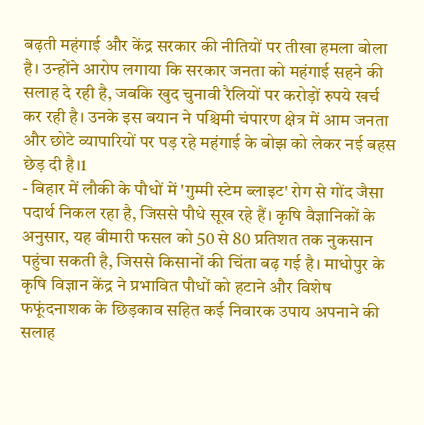बढ़ती महंगाई और केंद्र सरकार की नीतियों पर तीखा हमला बोला है। उन्होंने आरोप लगाया कि सरकार जनता को महंगाई सहने की सलाह दे रही है, जबकि खुद चुनावी रैलियों पर करोड़ों रुपये खर्च कर रही है। उनके इस बयान ने पश्चिमी चंपारण क्षेत्र में आम जनता और छोटे व्यापारियों पर पड़ रहे महंगाई के बोझ को लेकर नई बहस छेड़ दी है।1
- बिहार में लौकी के पौधों में 'गुम्मी स्टेम ब्लाइट' रोग से गोंद जैसा पदार्थ निकल रहा है, जिससे पौधे सूख रहे हैं। कृषि वैज्ञानिकों के अनुसार, यह बीमारी फसल को 50 से 80 प्रतिशत तक नुकसान पहुंचा सकती है, जिससे किसानों की चिंता बढ़ गई है। माधोपुर के कृषि विज्ञान केंद्र ने प्रभावित पौधों को हटाने और विशेष फफूंदनाशक के छिड़काव सहित कई निवारक उपाय अपनाने की सलाह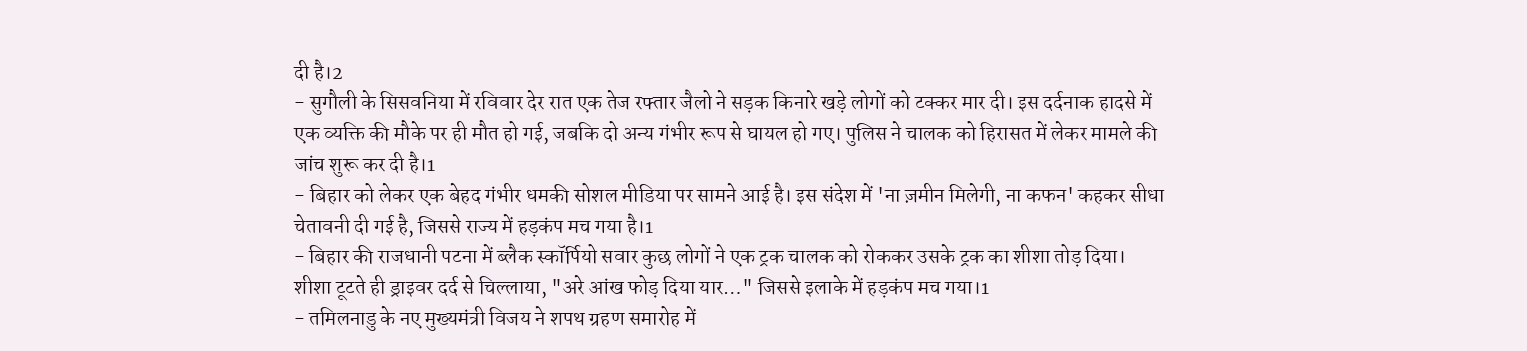दी है।2
- सुगौली के सिसवनिया में रविवार देर रात एक तेज रफ्तार जैलो ने सड़क किनारे खड़े लोगों को टक्कर मार दी। इस दर्दनाक हादसे में एक व्यक्ति की मौके पर ही मौत हो गई, जबकि दो अन्य गंभीर रूप से घायल हो गए। पुलिस ने चालक को हिरासत में लेकर मामले की जांच शुरू कर दी है।1
- बिहार को लेकर एक बेहद गंभीर धमकी सोशल मीडिया पर सामने आई है। इस संदेश में 'ना ज़मीन मिलेगी, ना कफन' कहकर सीधा चेतावनी दी गई है, जिससे राज्य में हड़कंप मच गया है।1
- बिहार की राजधानी पटना में ब्लैक स्कॉर्पियो सवार कुछ लोगों ने एक ट्रक चालक को रोककर उसके ट्रक का शीशा तोड़ दिया। शीशा टूटते ही ड्राइवर दर्द से चिल्लाया, "अरे आंख फोड़ दिया यार…" जिससे इलाके में हड़कंप मच गया।1
- तमिलनाडु के नए मुख्यमंत्री विजय ने शपथ ग्रहण समारोह में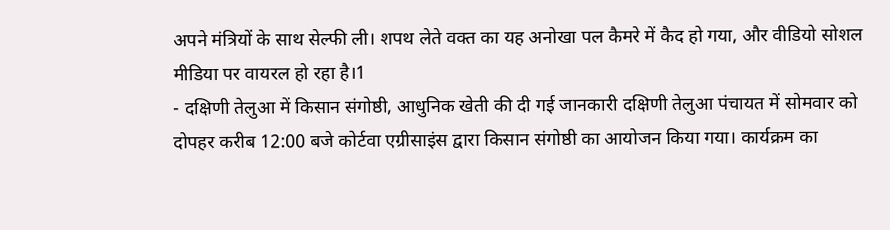अपने मंत्रियों के साथ सेल्फी ली। शपथ लेते वक्त का यह अनोखा पल कैमरे में कैद हो गया, और वीडियो सोशल मीडिया पर वायरल हो रहा है।1
- दक्षिणी तेलुआ में किसान संगोष्ठी, आधुनिक खेती की दी गई जानकारी दक्षिणी तेलुआ पंचायत में सोमवार को दोपहर करीब 12:00 बजे कोर्टवा एग्रीसाइंस द्वारा किसान संगोष्ठी का आयोजन किया गया। कार्यक्रम का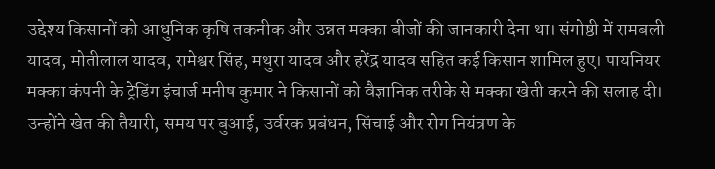उद्देश्य किसानों को आधुनिक कृषि तकनीक और उन्नत मक्का बीजों की जानकारी देना था। संगोष्ठी में रामबली यादव, मोतीलाल यादव, रामेश्वर सिंह, मथुरा यादव और हरेंद्र यादव सहित कई किसान शामिल हुए। पायनियर मक्का कंपनी के ट्रेडिंग इंचार्ज मनीष कुमार ने किसानों को वैज्ञानिक तरीके से मक्का खेती करने की सलाह दी। उन्होंने खेत की तैयारी, समय पर बुआई, उर्वरक प्रबंधन, सिंचाई और रोग नियंत्रण के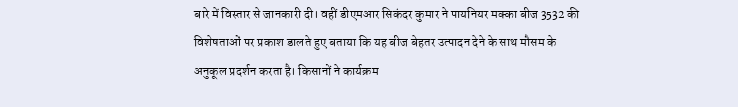बारे में विस्तार से जानकारी दी। वहीं डीएमआर सिकंदर कुमार ने पायनियर मक्का बीज 3532 की विशेषताओं पर प्रकाश डालते हुए बताया कि यह बीज बेहतर उत्पादन देने के साथ मौसम के अनुकूल प्रदर्शन करता है। किसानों ने कार्यक्रम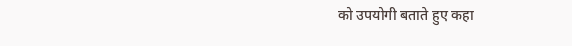को उपयोगी बताते हुए कहा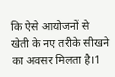कि ऐसे आयोजनों से खेती के नए तरीके सीखने का अवसर मिलता है।1